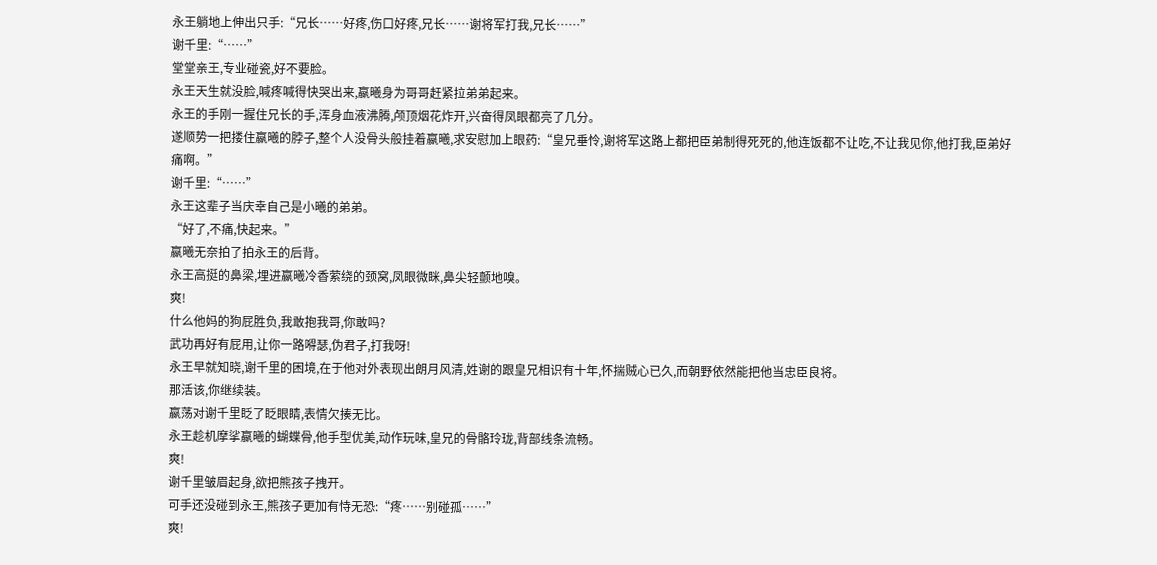永王躺地上伸出只手:“兄长……好疼,伤口好疼,兄长……谢将军打我,兄长……”
谢千里:“……”
堂堂亲王,专业碰瓷,好不要脸。
永王天生就没脸,喊疼喊得快哭出来,嬴曦身为哥哥赶紧拉弟弟起来。
永王的手刚一握住兄长的手,浑身血液沸腾,颅顶烟花炸开,兴奋得凤眼都亮了几分。
遂顺势一把搂住嬴曦的脖子,整个人没骨头般挂着嬴曦,求安慰加上眼药:“皇兄垂怜,谢将军这路上都把臣弟制得死死的,他连饭都不让吃,不让我见你,他打我,臣弟好痛啊。”
谢千里:“……”
永王这辈子当庆幸自己是小曦的弟弟。
“好了,不痛,快起来。”
嬴曦无奈拍了拍永王的后背。
永王高挺的鼻梁,埋进嬴曦冷香萦绕的颈窝,凤眼微眯,鼻尖轻颤地嗅。
爽!
什么他妈的狗屁胜负,我敢抱我哥,你敢吗?
武功再好有屁用,让你一路嘚瑟,伪君子,打我呀!
永王早就知晓,谢千里的困境,在于他对外表现出朗月风清,姓谢的跟皇兄相识有十年,怀揣贼心已久,而朝野依然能把他当忠臣良将。
那活该,你继续装。
嬴荡对谢千里眨了眨眼睛,表情欠揍无比。
永王趁机摩挲嬴曦的蝴蝶骨,他手型优美,动作玩味,皇兄的骨骼玲珑,背部线条流畅。
爽!
谢千里皱眉起身,欲把熊孩子拽开。
可手还没碰到永王,熊孩子更加有恃无恐:“疼……别碰孤……”
爽!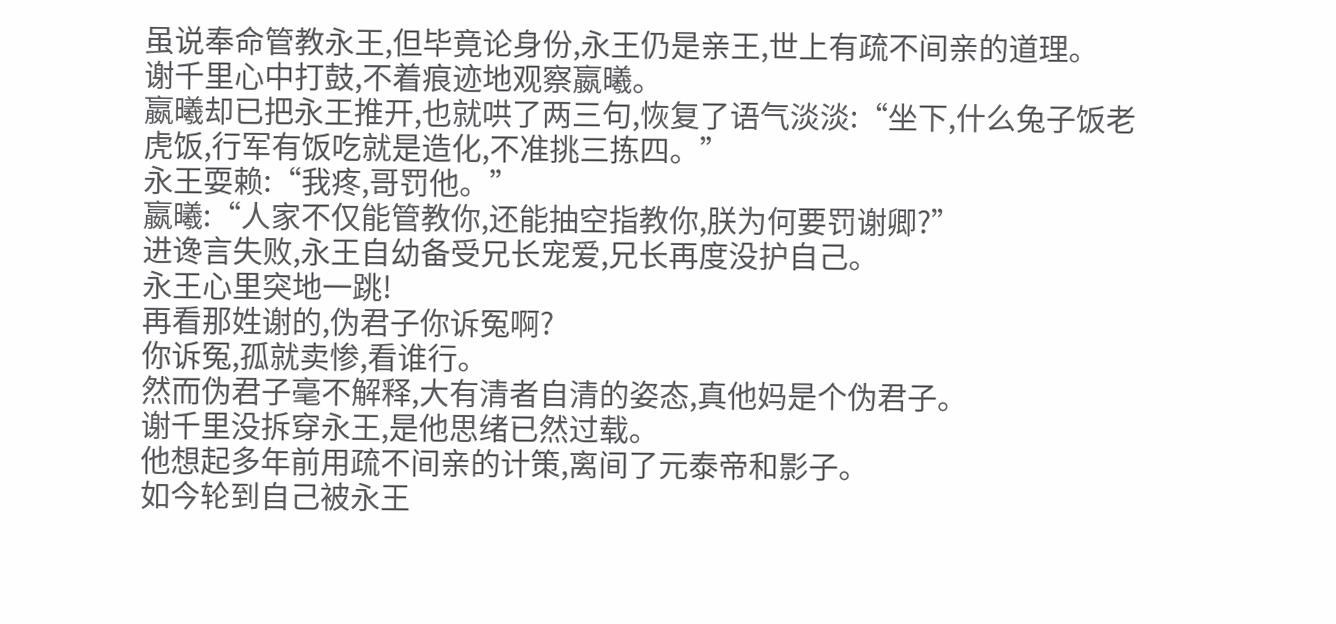虽说奉命管教永王,但毕竟论身份,永王仍是亲王,世上有疏不间亲的道理。
谢千里心中打鼓,不着痕迹地观察嬴曦。
嬴曦却已把永王推开,也就哄了两三句,恢复了语气淡淡:“坐下,什么兔子饭老虎饭,行军有饭吃就是造化,不准挑三拣四。”
永王耍赖:“我疼,哥罚他。”
嬴曦:“人家不仅能管教你,还能抽空指教你,朕为何要罚谢卿?”
进谗言失败,永王自幼备受兄长宠爱,兄长再度没护自己。
永王心里突地一跳!
再看那姓谢的,伪君子你诉冤啊?
你诉冤,孤就卖惨,看谁行。
然而伪君子毫不解释,大有清者自清的姿态,真他妈是个伪君子。
谢千里没拆穿永王,是他思绪已然过载。
他想起多年前用疏不间亲的计策,离间了元泰帝和影子。
如今轮到自己被永王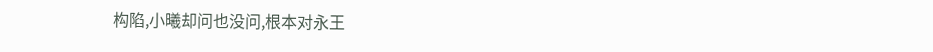构陷,小曦却问也没问,根本对永王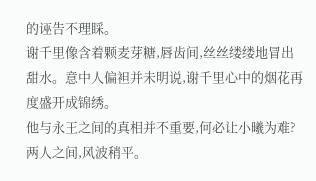的诬告不理睬。
谢千里像含着颗麦芽糖,唇齿间,丝丝缕缕地冒出甜水。意中人偏袒并未明说,谢千里心中的烟花再度盛开成锦绣。
他与永王之间的真相并不重要,何必让小曦为难?
两人之间,风波稍平。